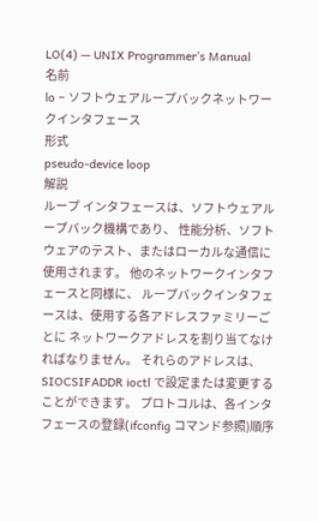LO(4) — UNIX Programmer’s Manual
名前
lo − ソフトウェアループバックネットワークインタフェース
形式
pseudo-device loop
解説
ループ インタフェースは、ソフトウェアループバック機構であり、 性能分析、ソフトウェアのテスト、またはローカルな通信に使用されます。 他のネットワークインタフェースと同様に、 ループバックインタフェースは、使用する各アドレスファミリーごとに ネットワークアドレスを割り当てなければなりません。 それらのアドレスは、SIOCSIFADDR ioctl で設定または変更することができます。 プロトコルは、各インタフェースの登録(ifconfig コマンド参照)順序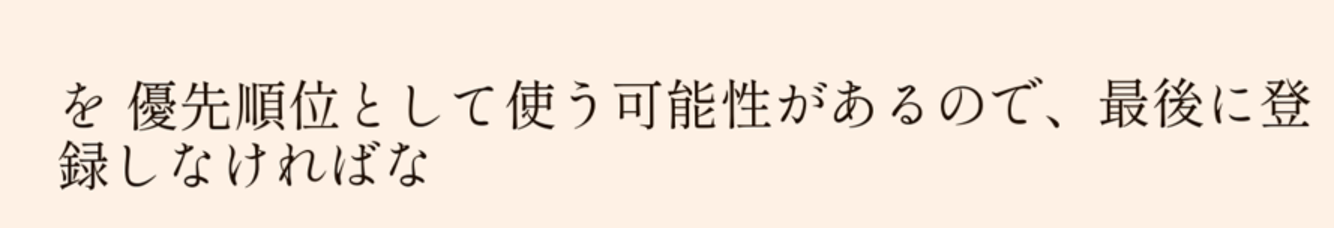を 優先順位として使う可能性があるので、最後に登録しなければな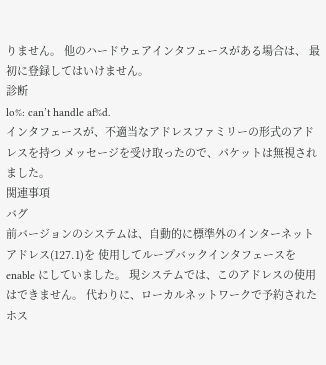りません。 他のハードウェアインタフェースがある場合は、 最初に登録してはいけません。
診断
lo%: can’t handle af%d.
インタフェースが、不適当なアドレスファミリーの形式のアドレスを持つ メッセージを受け取ったので、パケットは無視されました。
関連事項
バグ
前バージョンのシステムは、自動的に標準外のインターネットアドレス(127.1)を 使用してループバックインタフェースを enable にしていました。 現システムでは、このアドレスの使用はできません。 代わりに、ローカルネットワークで予約されたホス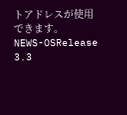トアドレスが使用できます。
NEWS-OSRelease 3.3